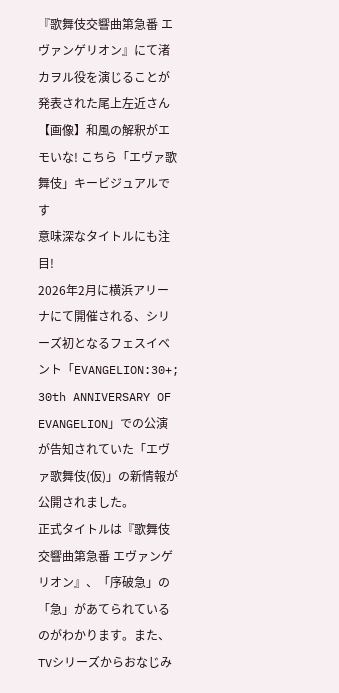『歌舞伎交響曲第急番 エヴァンゲリオン』にて渚カヲル役を演じることが発表された尾上左近さん
【画像】和風の解釈がエモいな! こちら「エヴァ歌舞伎」キービジュアルです
意味深なタイトルにも注目!
2026年2月に横浜アリーナにて開催される、シリーズ初となるフェスイベント「EVANGELION:30+; 30th ANNIVERSARY OF EVANGELION」での公演が告知されていた「エヴァ歌舞伎(仮)」の新情報が公開されました。
正式タイトルは『歌舞伎交響曲第急番 エヴァンゲリオン』、「序破急」の「急」があてられているのがわかります。また、TVシリーズからおなじみ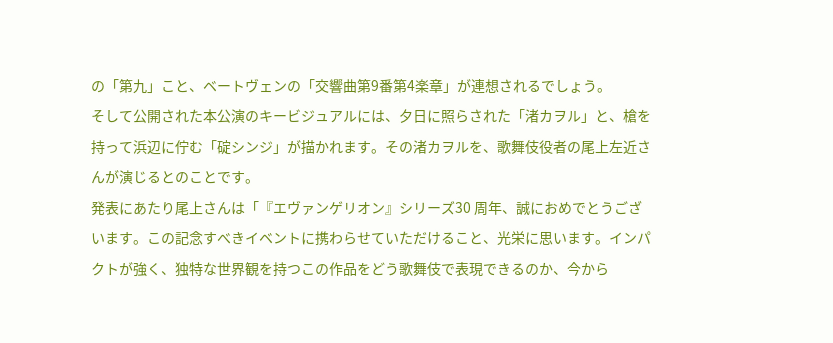の「第九」こと、ベートヴェンの「交響曲第9番第4楽章」が連想されるでしょう。
そして公開された本公演のキービジュアルには、夕日に照らされた「渚カヲル」と、槍を持って浜辺に佇む「碇シンジ」が描かれます。その渚カヲルを、歌舞伎役者の尾上左近さんが演じるとのことです。
発表にあたり尾上さんは「『エヴァンゲリオン』シリーズ30 周年、誠におめでとうございます。この記念すべきイベントに携わらせていただけること、光栄に思います。インパクトが強く、独特な世界観を持つこの作品をどう歌舞伎で表現できるのか、今から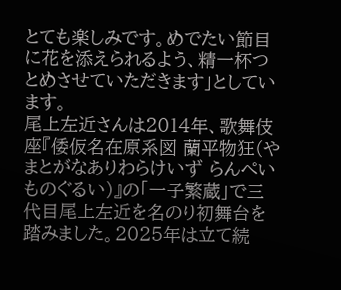とても楽しみです。めでたい節目に花を添えられるよう、精一杯つとめさせていただきます」としています。
尾上左近さんは2014年、歌舞伎座『倭仮名在原系図 蘭平物狂(やまとがなありわらけいず らんぺいものぐるい)』の「一子繁蔵」で三代目尾上左近を名のり初舞台を踏みました。2025年は立て続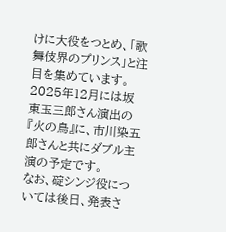けに大役をつとめ、「歌舞伎界のプリンス」と注目を集めています。2025年12月には坂東玉三郎さん演出の『火の鳥』に、市川染五郎さんと共にダブル主演の予定です。
なお、碇シンジ役については後日、発表さ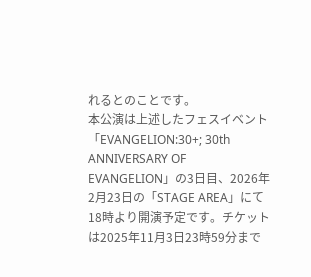れるとのことです。
本公演は上述したフェスイベント「EVANGELION:30+; 30th ANNIVERSARY OF EVANGELION」の3日目、2026年2月23日の「STAGE AREA」にて18時より開演予定です。チケットは2025年11月3日23時59分まで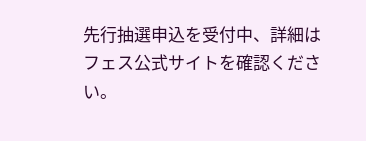先行抽選申込を受付中、詳細はフェス公式サイトを確認ください。